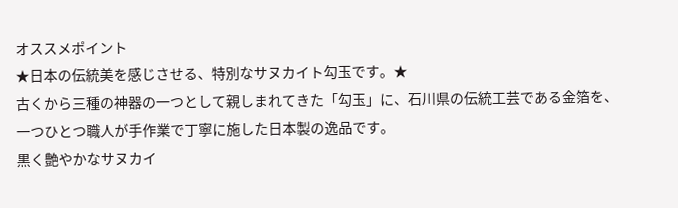オススメポイント
★日本の伝統美を感じさせる、特別なサヌカイト勾玉です。★
古くから三種の神器の一つとして親しまれてきた「勾玉」に、石川県の伝統工芸である金箔を、一つひとつ職人が手作業で丁寧に施した日本製の逸品です。
黒く艶やかなサヌカイ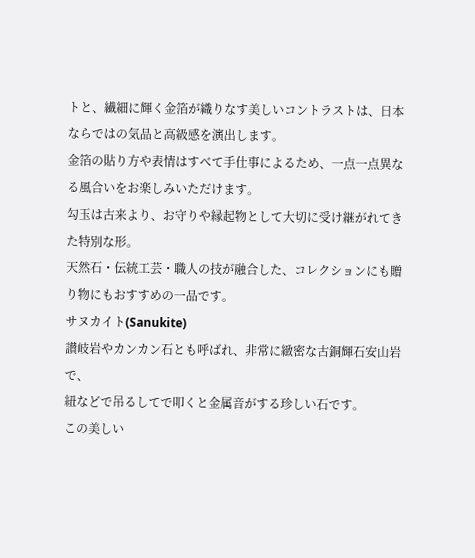トと、繊細に輝く金箔が織りなす美しいコントラストは、日本ならではの気品と高級感を演出します。
金箔の貼り方や表情はすべて手仕事によるため、一点一点異なる風合いをお楽しみいただけます。
勾玉は古来より、お守りや縁起物として大切に受け継がれてきた特別な形。
天然石・伝統工芸・職人の技が融合した、コレクションにも贈り物にもおすすめの一品です。
サヌカイト(Sanukite)
讃岐岩やカンカン石とも呼ばれ、非常に緻密な古銅輝石安山岩で、
紐などで吊るしてで叩くと金属音がする珍しい石です。
この美しい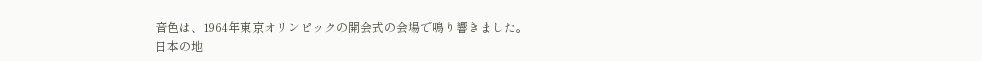音色は、1964年東京オリンピックの開会式の会場で鳴り響きました。
日本の地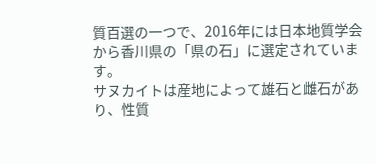質百選の一つで、2016年には日本地質学会から香川県の「県の石」に選定されています。
サヌカイトは産地によって雄石と雌石があり、性質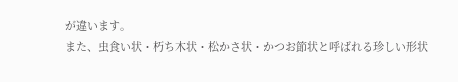が違います。
また、虫食い状・朽ち木状・松かさ状・かつお節状と呼ばれる珍しい形状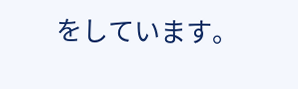をしています。